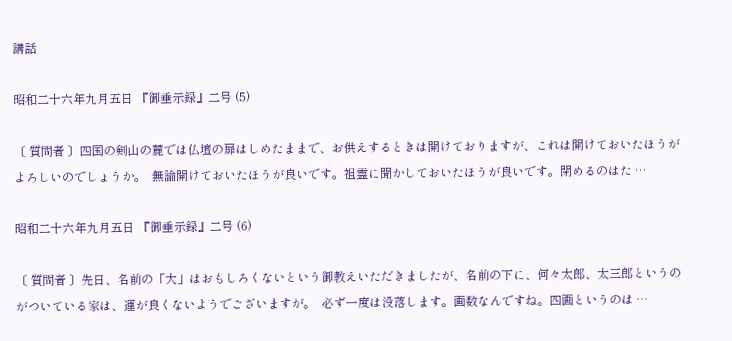講話

昭和二十六年九月五日 『御垂示録』二号 (5)

〔 質問者 〕四国の剣山の麓では仏壇の扉はしめたままで、お供えするときは開けておりますが、これは開けておいたほうがよろしいのでしょうか。  無論開けておいたほうが良いです。祖霊に聞かしておいたほうが良いです。閉めるのはた …

昭和二十六年九月五日 『御垂示録』二号 (6)

〔 質問者 〕先日、名前の「大」はおもしろくないという御教えいただきましたが、名前の下に、何々太郎、太三郎というのがついている家は、運が良くないようでございますが。  必ず一度は没落します。画数なんですね。四画というのは …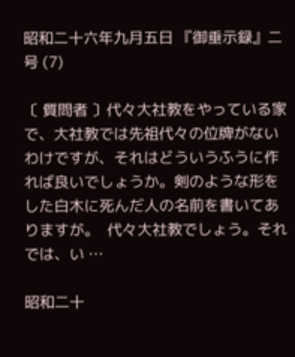昭和二十六年九月五日 『御垂示録』二号 (7)

〔 質問者 〕代々大社教をやっている家で、大社教では先祖代々の位牌がないわけですが、それはどういうふうに作れば良いでしょうか。剣のような形をした白木に死んだ人の名前を書いてありますが。  代々大社教でしょう。それでは、い …

昭和二十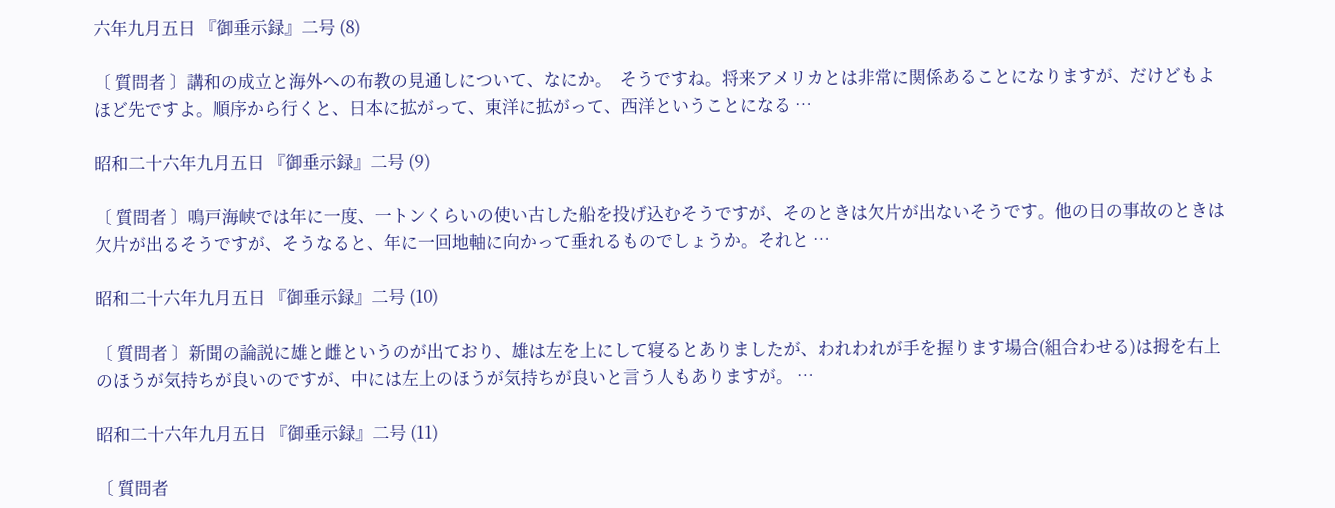六年九月五日 『御垂示録』二号 (8)

〔 質問者 〕講和の成立と海外への布教の見通しについて、なにか。  そうですね。将来アメリカとは非常に関係あることになりますが、だけどもよほど先ですよ。順序から行くと、日本に拡がって、東洋に拡がって、西洋ということになる …

昭和二十六年九月五日 『御垂示録』二号 (9)

〔 質問者 〕鳴戸海峡では年に一度、一トンくらいの使い古した船を投げ込むそうですが、そのときは欠片が出ないそうです。他の日の事故のときは欠片が出るそうですが、そうなると、年に一回地軸に向かって垂れるものでしょうか。それと …

昭和二十六年九月五日 『御垂示録』二号 (10)

〔 質問者 〕新聞の論説に雄と雌というのが出ており、雄は左を上にして寝るとありましたが、われわれが手を握ります場合(組合わせる)は拇を右上のほうが気持ちが良いのですが、中には左上のほうが気持ちが良いと言う人もありますが。 …

昭和二十六年九月五日 『御垂示録』二号 (11)

〔 質問者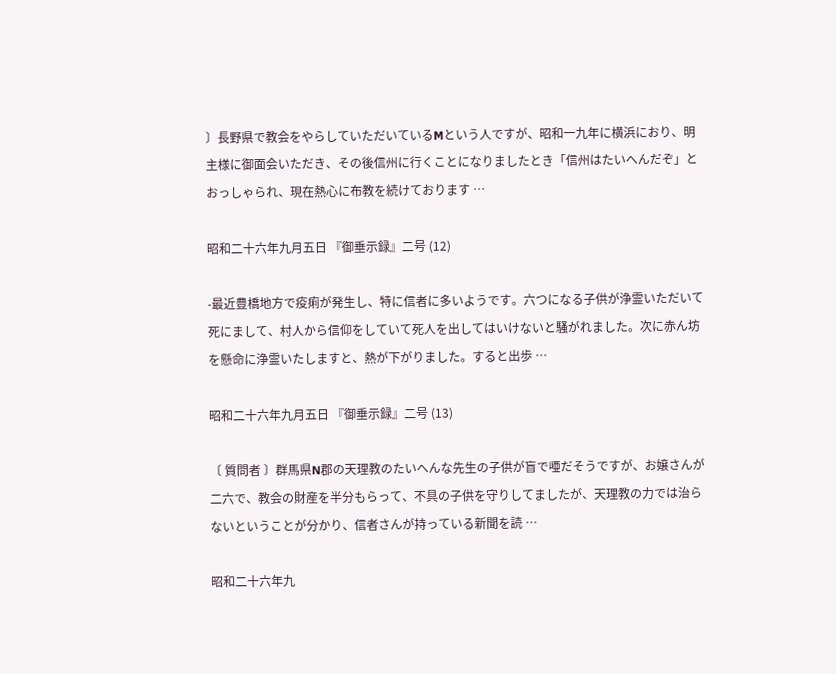〕長野県で教会をやらしていただいているMという人ですが、昭和一九年に横浜におり、明主様に御面会いただき、その後信州に行くことになりましたとき「信州はたいへんだぞ」とおっしゃられ、現在熱心に布教を続けております …

昭和二十六年九月五日 『御垂示録』二号 (12)

-最近豊橋地方で疫痢が発生し、特に信者に多いようです。六つになる子供が浄霊いただいて死にまして、村人から信仰をしていて死人を出してはいけないと騒がれました。次に赤ん坊を懸命に浄霊いたしますと、熱が下がりました。すると出歩 …

昭和二十六年九月五日 『御垂示録』二号 (13)

〔 質問者 〕群馬県N郡の天理教のたいへんな先生の子供が盲で唖だそうですが、お嬢さんが二六で、教会の財産を半分もらって、不具の子供を守りしてましたが、天理教の力では治らないということが分かり、信者さんが持っている新聞を読 …

昭和二十六年九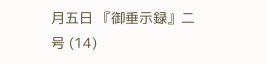月五日 『御垂示録』二号 (14)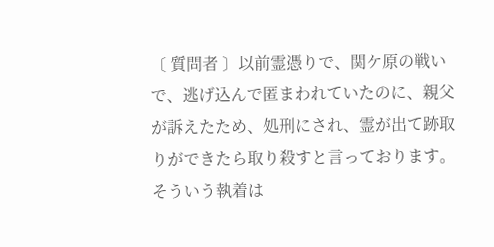〔 質問者 〕以前霊憑りで、関ケ原の戦いで、逃げ込んで匿まわれていたのに、親父が訴えたため、処刑にされ、霊が出て跡取りができたら取り殺すと言っております。  そういう執着は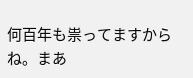何百年も祟ってますからね。まあ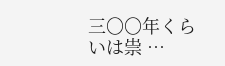三〇〇年くらいは祟 …